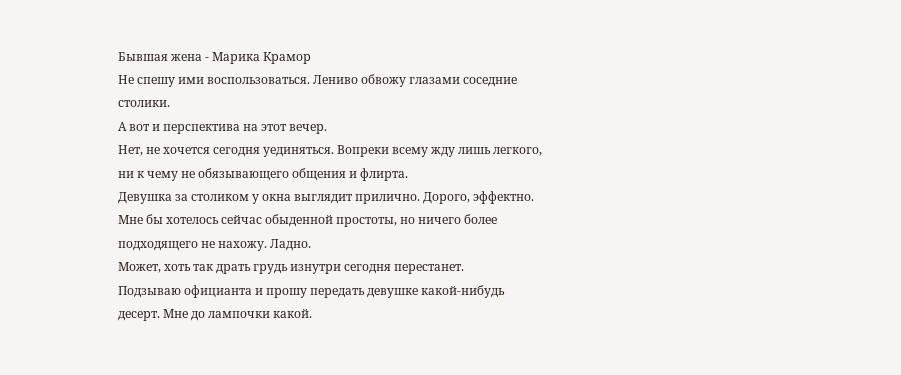Бывшая жена - Марика Крамор
Не спешу ими воспользоваться. Лениво обвожу глазами соседние столики.
А вот и перспектива на этот вечер.
Нет, не хочется сегодня уединяться. Вопреки всему жду лишь легкого, ни к чему не обязывающего общения и флирта.
Девушка за столиком у окна выглядит прилично. Дорого, эффектно. Мне бы хотелось сейчас обыденной простоты, но ничего более подходящего не нахожу. Ладно.
Может, хоть так драть грудь изнутри сегодня перестанет.
Подзываю официанта и прошу передать девушке какой-нибудь десерт. Мне до лампочки какой.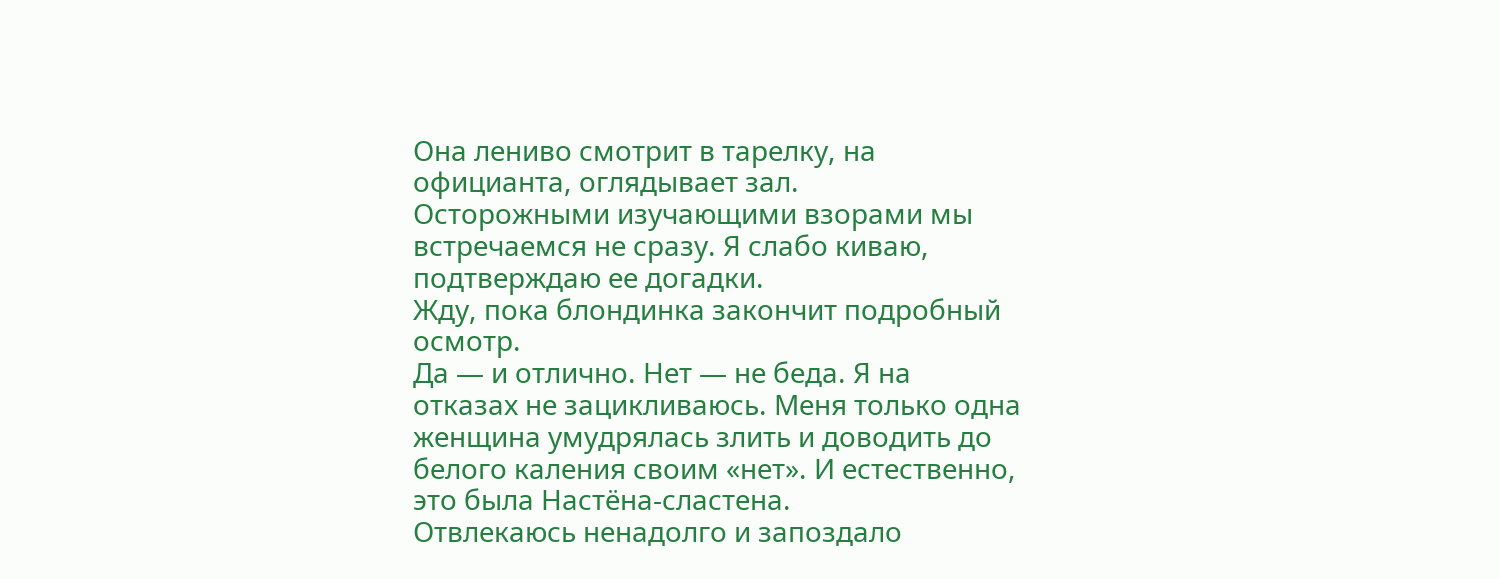Она лениво смотрит в тарелку, на официанта, оглядывает зал.
Осторожными изучающими взорами мы встречаемся не сразу. Я слабо киваю, подтверждаю ее догадки.
Жду, пока блондинка закончит подробный осмотр.
Да — и отлично. Нет — не беда. Я на отказах не зацикливаюсь. Меня только одна женщина умудрялась злить и доводить до белого каления своим «нет». И естественно, это была Настёна-сластена.
Отвлекаюсь ненадолго и запоздало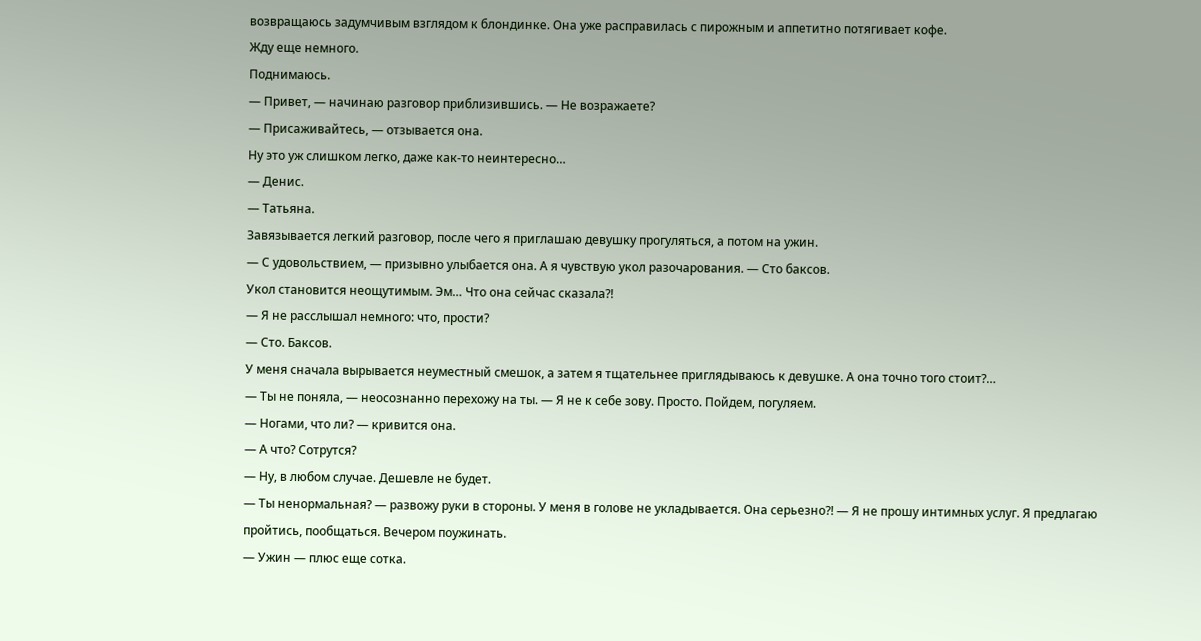возвращаюсь задумчивым взглядом к блондинке. Она уже расправилась с пирожным и аппетитно потягивает кофе.
Жду еще немного.
Поднимаюсь.
— Привет, — начинаю разговор приблизившись. — Не возражаете?
— Присаживайтесь, — отзывается она.
Ну это уж слишком легко, даже как-то неинтересно…
— Денис.
— Татьяна.
Завязывается легкий разговор, после чего я приглашаю девушку прогуляться, а потом на ужин.
— С удовольствием, — призывно улыбается она. А я чувствую укол разочарования. — Сто баксов.
Укол становится неощутимым. Эм… Что она сейчас сказала?!
— Я не расслышал немного: что, прости?
— Сто. Баксов.
У меня сначала вырывается неуместный смешок, а затем я тщательнее приглядываюсь к девушке. А она точно того стоит?…
— Ты не поняла, — неосознанно перехожу на ты. — Я не к себе зову. Просто. Пойдем, погуляем.
— Ногами, что ли? — кривится она.
— А что? Сотрутся?
— Ну, в любом случае. Дешевле не будет.
— Ты ненормальная? — развожу руки в стороны. У меня в голове не укладывается. Она серьезно?! — Я не прошу интимных услуг. Я предлагаю пройтись, пообщаться. Вечером поужинать.
— Ужин — плюс еще сотка.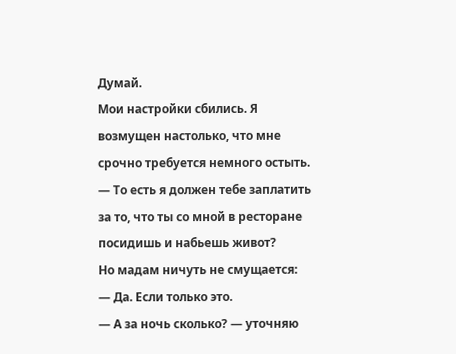Думай.
Мои настройки сбились. Я возмущен настолько, что мне срочно требуется немного остыть.
— То есть я должен тебе заплатить за то, что ты со мной в ресторане посидишь и набьешь живот?
Но мадам ничуть не смущается:
— Да. Если только это.
— А за ночь сколько? — уточняю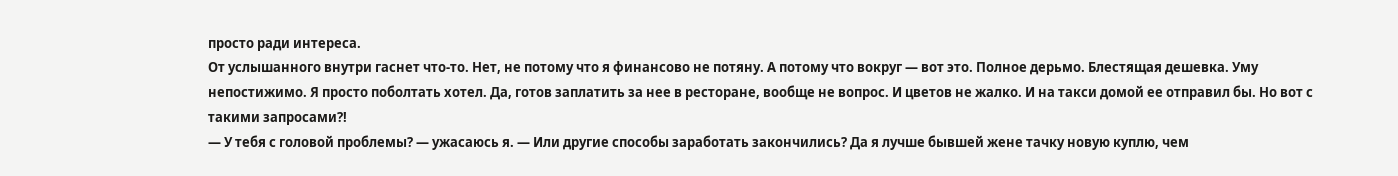просто ради интереса.
От услышанного внутри гаснет что-то. Нет, не потому что я финансово не потяну. А потому что вокруг — вот это. Полное дерьмо. Блестящая дешевка. Уму непостижимо. Я просто поболтать хотел. Да, готов заплатить за нее в ресторане, вообще не вопрос. И цветов не жалко. И на такси домой ее отправил бы. Но вот с такими запросами?!
— У тебя с головой проблемы? — ужасаюсь я. — Или другие способы заработать закончились? Да я лучше бывшей жене тачку новую куплю, чем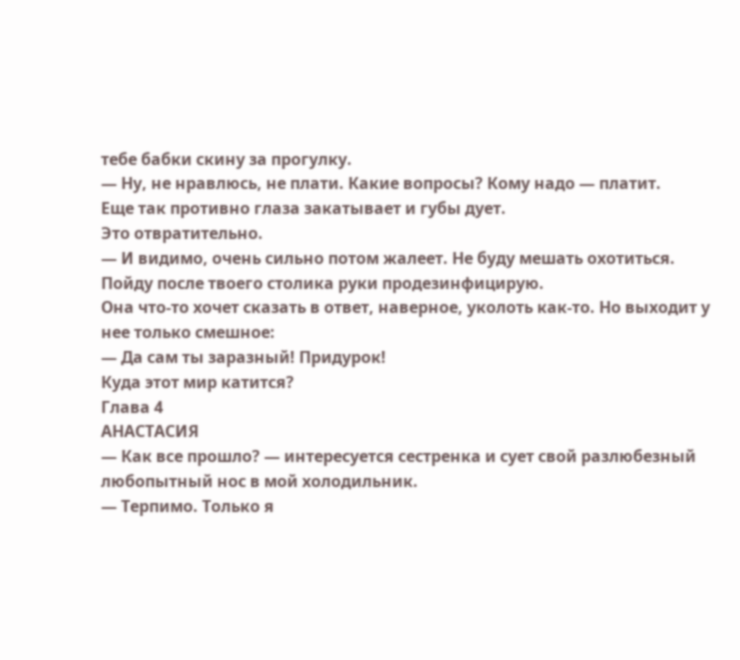тебе бабки скину за прогулку.
— Ну, не нравлюсь, не плати. Какие вопросы? Кому надо — платит.
Еще так противно глаза закатывает и губы дует.
Это отвратительно.
— И видимо, очень сильно потом жалеет. Не буду мешать охотиться. Пойду после твоего столика руки продезинфицирую.
Она что-то хочет сказать в ответ, наверное, уколоть как-то. Но выходит у нее только смешное:
— Да сам ты заразный! Придурок!
Куда этот мир катится?
Глава 4
АНАСТАСИЯ
— Как все прошло? — интересуется сестренка и сует свой разлюбезный любопытный нос в мой холодильник.
— Терпимо. Только я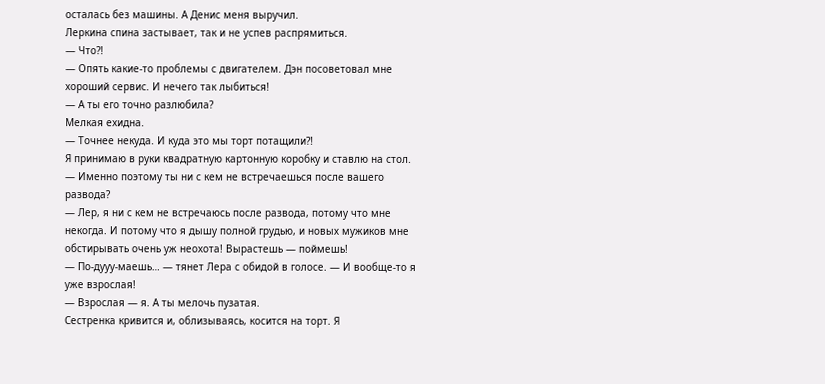осталась без машины. А Денис меня выручил.
Леркина спина застывает, так и не успев распрямиться.
— Что?!
— Опять какие-то проблемы с двигателем. Дэн посоветовал мне хороший сервис. И нечего так лыбиться!
— А ты его точно разлюбила?
Мелкая ехидна.
— Точнее некуда. И куда это мы торт потащили?!
Я принимаю в руки квадратную картонную коробку и ставлю на стол.
— Именно поэтому ты ни с кем не встречаешься после вашего развода?
— Лер, я ни с кем не встречаюсь после развода, потому что мне некогда. И потому что я дышу полной грудью, и новых мужиков мне обстирывать очень уж неохота! Вырастешь — поймешь!
— По-дууу-маешь… — тянет Лера с обидой в голосе. — И вообще-то я уже взрослая!
— Взрослая — я. А ты мелочь пузатая.
Сестренка кривится и, облизываясь, косится на торт. Я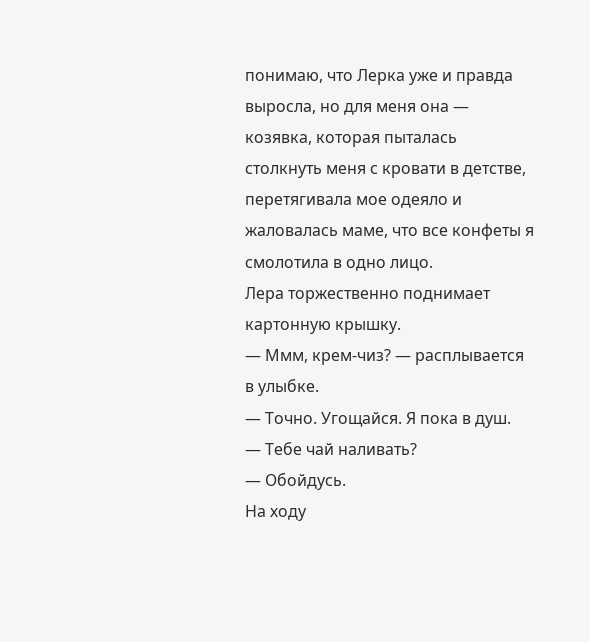понимаю, что Лерка уже и правда выросла, но для меня она — козявка, которая пыталась столкнуть меня с кровати в детстве, перетягивала мое одеяло и жаловалась маме, что все конфеты я смолотила в одно лицо.
Лера торжественно поднимает картонную крышку.
— Ммм, крем-чиз? — расплывается в улыбке.
— Точно. Угощайся. Я пока в душ.
— Тебе чай наливать?
— Обойдусь.
На ходу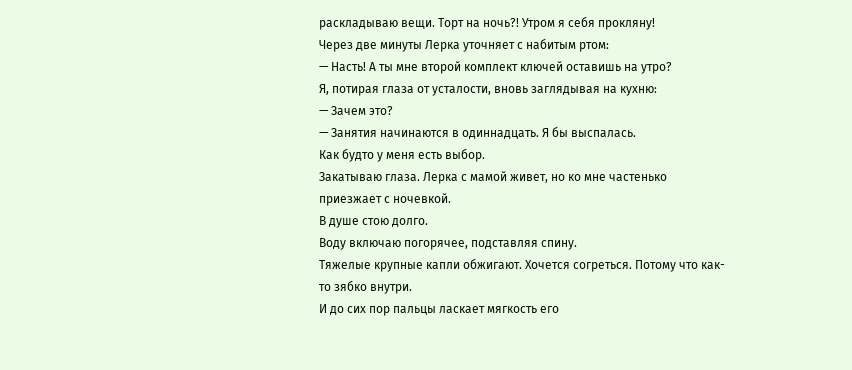раскладываю вещи. Торт на ночь?! Утром я себя прокляну!
Через две минуты Лерка уточняет с набитым ртом:
— Насть! А ты мне второй комплект ключей оставишь на утро?
Я, потирая глаза от усталости, вновь заглядывая на кухню:
— Зачем это?
— Занятия начинаются в одиннадцать. Я бы выспалась.
Как будто у меня есть выбор.
Закатываю глаза. Лерка с мамой живет, но ко мне частенько приезжает с ночевкой.
В душе стою долго.
Воду включаю погорячее, подставляя спину.
Тяжелые крупные капли обжигают. Хочется согреться. Потому что как-то зябко внутри.
И до сих пор пальцы ласкает мягкость его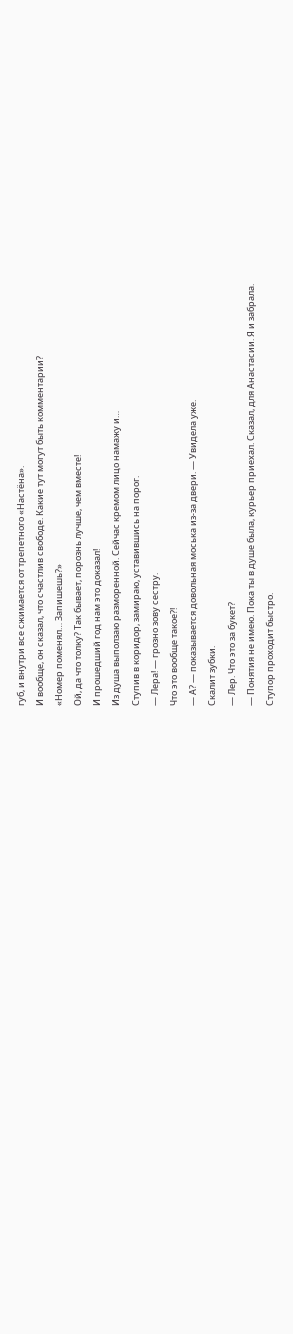губ, и внутри все сжимается от трепетного «Настёна».
И вообще, он сказал, что счастлив свободе. Какие тут могут быть комментарии?
«Номер поменял… Запишешь?»
Ой, да что толку? Так бывает, порознь лучше, чем вместе!
И прошедший год нам это доказал!
Из душа выползаю разморенной. Сейчас кремом лицо намажу и…
Ступив в коридор, замираю, уставившись на порог.
— Лера! — грозно зову сестру.
Что это вообще такое?!
— А? — показывается довольная моська из-за двери. — Увидела уже.
Скалит зубки.
— Лер. Что это за букет?
— Понятия не имею. Пока ты в душе была, курьер приехал. Сказал, для Анастасии. Я и забрала.
Ступор проходит быстро.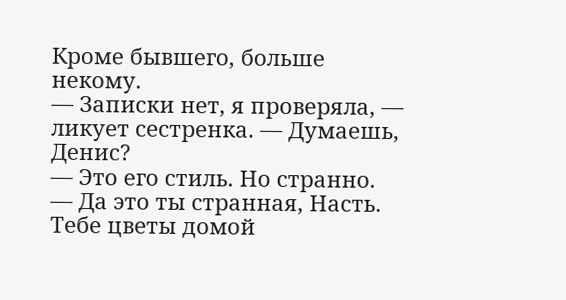Кроме бывшего, больше некому.
— Записки нет, я проверяла, — ликует сестренка. — Думаешь, Денис?
— Это его стиль. Но странно.
— Да это ты странная, Насть. Тебе цветы домой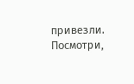привезли. Посмотри,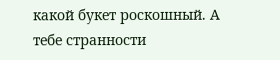какой букет роскошный. А тебе странности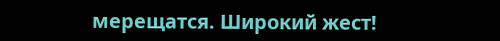мерещатся. Широкий жест!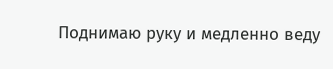Поднимаю руку и медленно веду